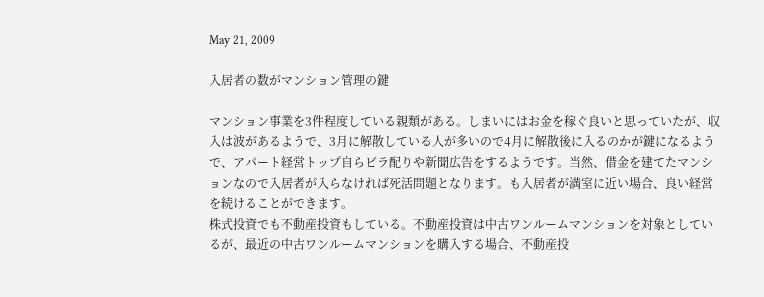May 21, 2009

入居者の数がマンション管理の鍵

マンション事業を3件程度している親類がある。しまいにはお金を稼ぐ良いと思っていたが、収入は波があるようで、3月に解散している人が多いので4月に解散後に入るのかが鍵になるようで、アパート経営トップ自らビラ配りや新聞広告をするようです。当然、借金を建てたマンションなので入居者が入らなければ死活問題となります。も入居者が満室に近い場合、良い経営を続けることができます。
株式投資でも不動産投資もしている。不動産投資は中古ワンルームマンションを対象としているが、最近の中古ワンルームマンションを購入する場合、不動産投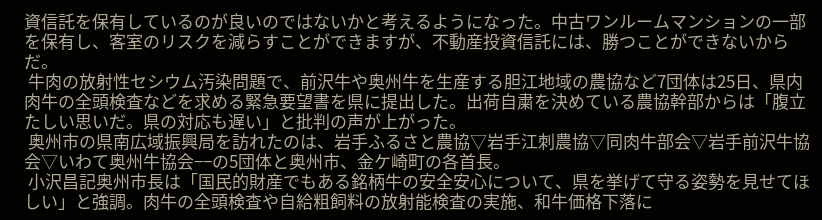資信託を保有しているのが良いのではないかと考えるようになった。中古ワンルームマンションの一部を保有し、客室のリスクを減らすことができますが、不動産投資信託には、勝つことができないからだ。
 牛肉の放射性セシウム汚染問題で、前沢牛や奥州牛を生産する胆江地域の農協など7団体は25日、県内肉牛の全頭検査などを求める緊急要望書を県に提出した。出荷自粛を決めている農協幹部からは「腹立たしい思いだ。県の対応も遅い」と批判の声が上がった。
 奥州市の県南広域振興局を訪れたのは、岩手ふるさと農協▽岩手江刺農協▽同肉牛部会▽岩手前沢牛協会▽いわて奥州牛協会−−の5団体と奥州市、金ケ崎町の各首長。
 小沢昌記奥州市長は「国民的財産でもある銘柄牛の安全安心について、県を挙げて守る姿勢を見せてほしい」と強調。肉牛の全頭検査や自給粗飼料の放射能検査の実施、和牛価格下落に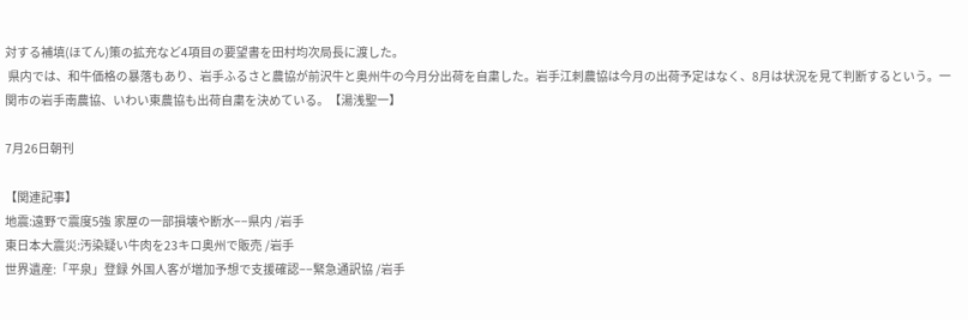対する補填(ほてん)策の拡充など4項目の要望書を田村均次局長に渡した。
 県内では、和牛価格の暴落もあり、岩手ふるさと農協が前沢牛と奥州牛の今月分出荷を自粛した。岩手江刺農協は今月の出荷予定はなく、8月は状況を見て判断するという。一関市の岩手南農協、いわい東農協も出荷自粛を決めている。【湯浅聖一】

7月26日朝刊

【関連記事】
地震:遠野で震度5強 家屋の一部損壊や断水−−県内 /岩手
東日本大震災:汚染疑い牛肉を23キロ奥州で販売 /岩手
世界遺産:「平泉」登録 外国人客が増加予想で支援確認−−緊急通訳協 /岩手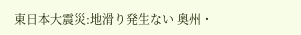東日本大震災:地滑り発生ない 奥州・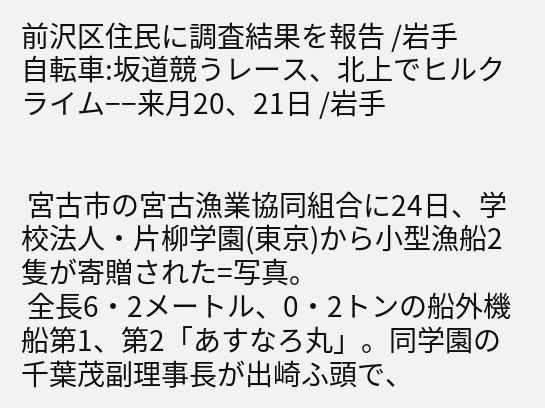前沢区住民に調査結果を報告 /岩手
自転車:坂道競うレース、北上でヒルクライム−−来月20、21日 /岩手


 宮古市の宮古漁業協同組合に24日、学校法人・片柳学園(東京)から小型漁船2隻が寄贈された=写真。
 全長6・2メートル、0・2トンの船外機船第1、第2「あすなろ丸」。同学園の千葉茂副理事長が出崎ふ頭で、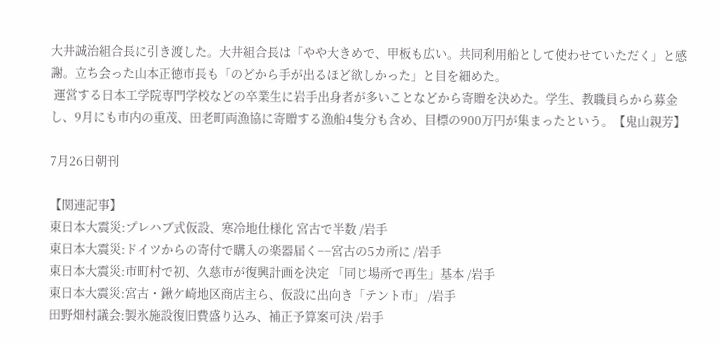大井誠治組合長に引き渡した。大井組合長は「やや大きめで、甲板も広い。共同利用船として使わせていただく」と感謝。立ち会った山本正徳市長も「のどから手が出るほど欲しかった」と目を細めた。
 運営する日本工学院専門学校などの卒業生に岩手出身者が多いことなどから寄贈を決めた。学生、教職員らから募金し、9月にも市内の重茂、田老町両漁協に寄贈する漁船4隻分も含め、目標の900万円が集まったという。【鬼山親芳】

7月26日朝刊

【関連記事】
東日本大震災:プレハブ式仮設、寒冷地仕様化 宮古で半数 /岩手
東日本大震災:ドイツからの寄付で購入の楽器届く−−宮古の5カ所に /岩手
東日本大震災:市町村で初、久慈市が復興計画を決定 「同じ場所で再生」基本 /岩手
東日本大震災:宮古・鍬ケ崎地区商店主ら、仮設に出向き「テント市」 /岩手
田野畑村議会:製氷施設復旧費盛り込み、補正予算案可決 /岩手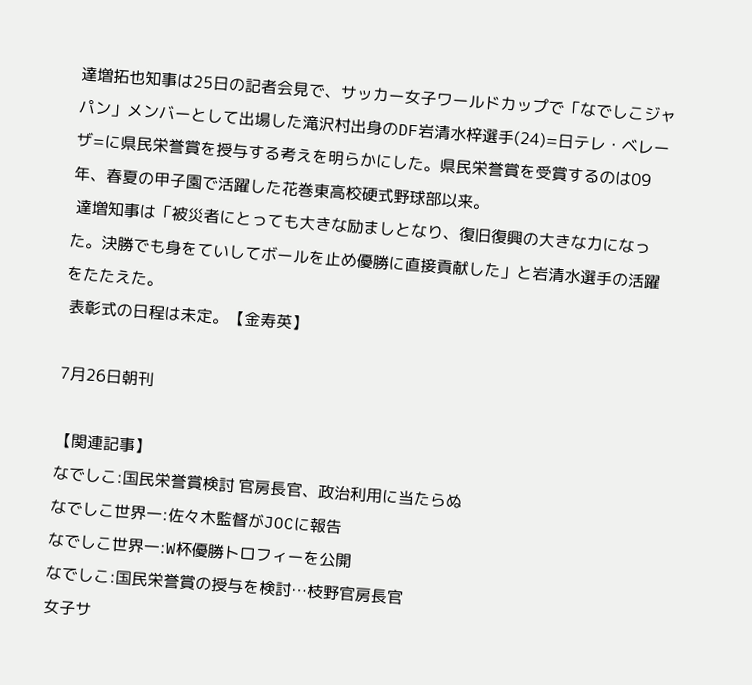達増拓也知事は25日の記者会見で、サッカー女子ワールドカップで「なでしこジャパン」メンバーとして出場した滝沢村出身のDF岩清水梓選手(24)=日テレ・ベレーザ=に県民栄誉賞を授与する考えを明らかにした。県民栄誉賞を受賞するのは09年、春夏の甲子園で活躍した花巻東高校硬式野球部以来。
 達増知事は「被災者にとっても大きな励ましとなり、復旧復興の大きな力になった。決勝でも身をていしてボールを止め優勝に直接貢献した」と岩清水選手の活躍をたたえた。
 表彰式の日程は未定。【金寿英】

7月26日朝刊

【関連記事】
なでしこ:国民栄誉賞検討 官房長官、政治利用に当たらぬ
なでしこ世界一:佐々木監督がJOCに報告
なでしこ世界一:W杯優勝トロフィーを公開
なでしこ:国民栄誉賞の授与を検討…枝野官房長官
女子サ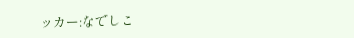ッカー:なでしこ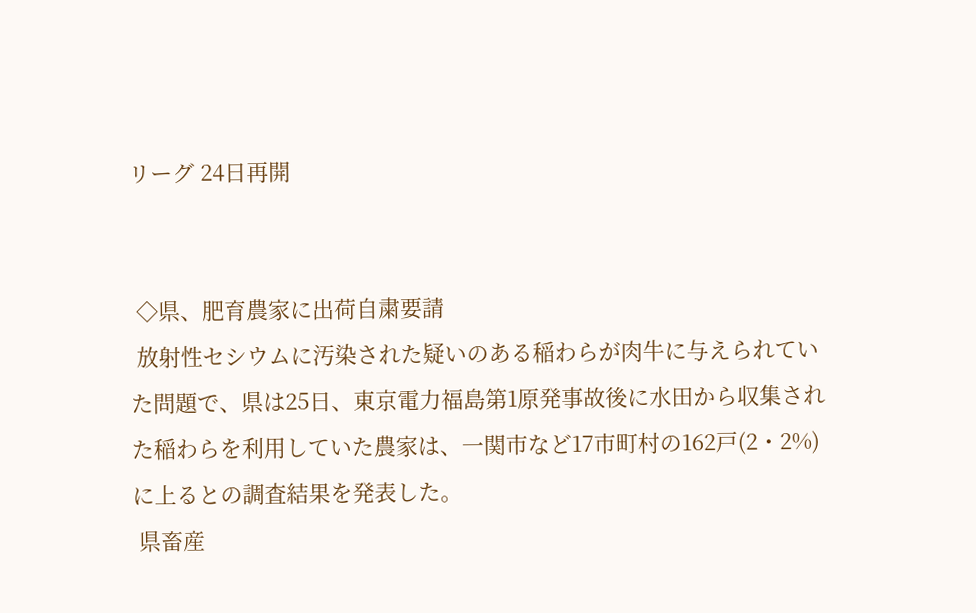リーグ 24日再開


 ◇県、肥育農家に出荷自粛要請
 放射性セシウムに汚染された疑いのある稲わらが肉牛に与えられていた問題で、県は25日、東京電力福島第1原発事故後に水田から収集された稲わらを利用していた農家は、一関市など17市町村の162戸(2・2%)に上るとの調査結果を発表した。
 県畜産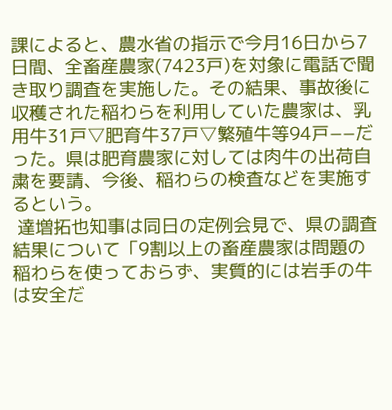課によると、農水省の指示で今月16日から7日間、全畜産農家(7423戸)を対象に電話で聞き取り調査を実施した。その結果、事故後に収穫された稲わらを利用していた農家は、乳用牛31戸▽肥育牛37戸▽繁殖牛等94戸−−だった。県は肥育農家に対しては肉牛の出荷自粛を要請、今後、稲わらの検査などを実施するという。
 達増拓也知事は同日の定例会見で、県の調査結果について「9割以上の畜産農家は問題の稲わらを使っておらず、実質的には岩手の牛は安全だ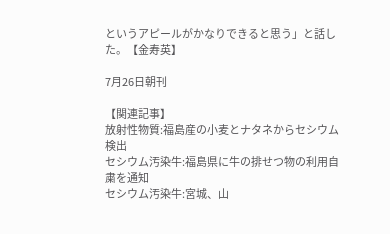というアピールがかなりできると思う」と話した。【金寿英】

7月26日朝刊

【関連記事】
放射性物質:福島産の小麦とナタネからセシウム検出
セシウム汚染牛:福島県に牛の排せつ物の利用自粛を通知
セシウム汚染牛:宮城、山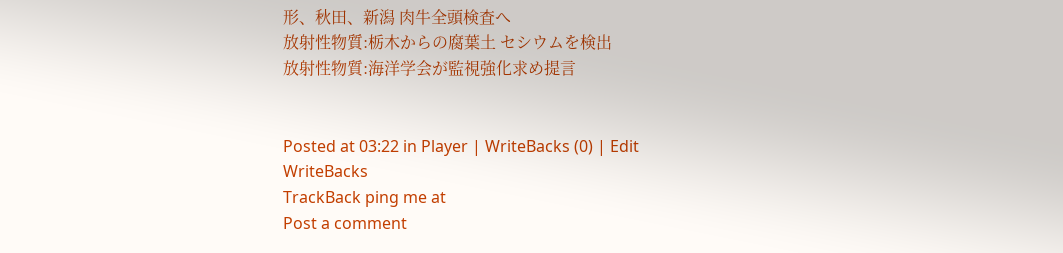形、秋田、新潟 肉牛全頭検査へ
放射性物質:栃木からの腐葉土 セシウムを検出
放射性物質:海洋学会が監視強化求め提言


Posted at 03:22 in Player | WriteBacks (0) | Edit
WriteBacks
TrackBack ping me at
Post a comment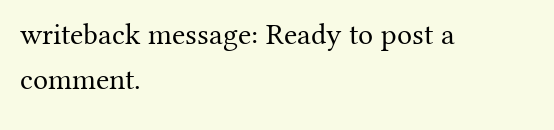writeback message: Ready to post a comment.